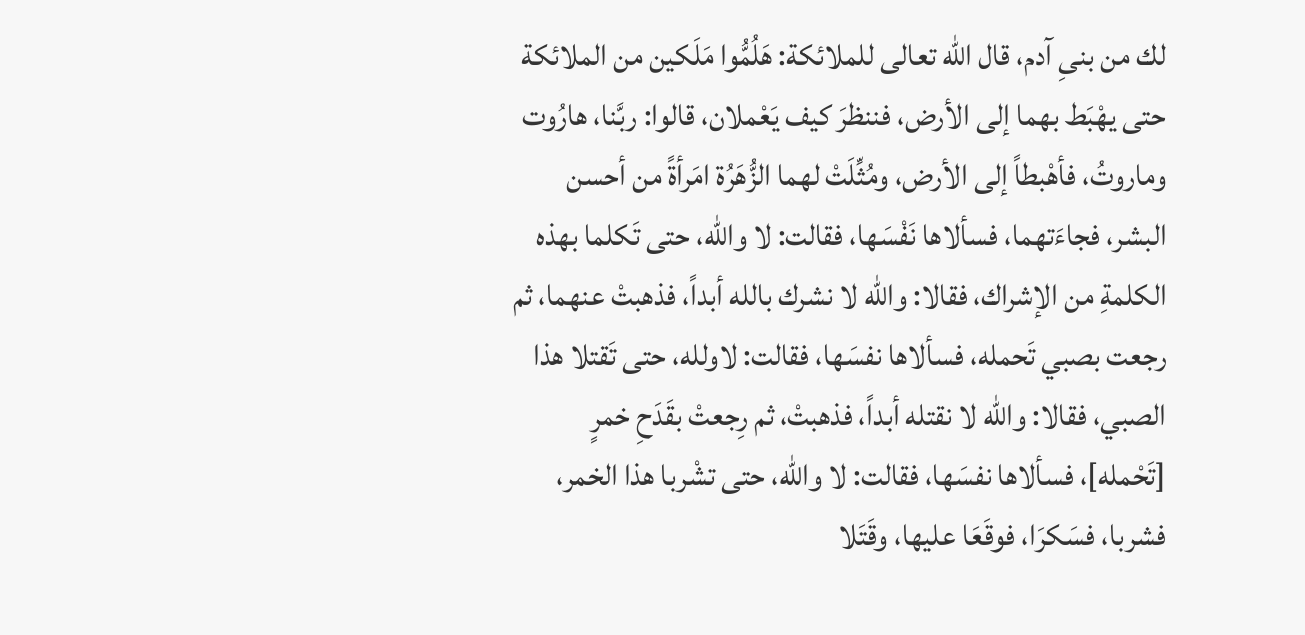لك من بنىِ آدم، قال الله تعالى للملائكة: هَلُمُّوا مَلَكين من الملائكة حتى يهْبَط بهما إلى الأرض، فننظرَ كيف يَعْملان، قالوا: ربَّنا، هارُوت وماروتُ، فأهْبطاً إلى الأرض، ومُثِّلَتْ لهما الزُّهَرُة امَرأةً من أحسن البشر، فجاءَتهما، فسألاها نَفْسَها، فقالت: لا والله، حتى تَكلما بهذه الكلمةِ من الإشراك، فقالا: والله لا نشرك بالله أبداً، فذهبتْ عنهما، ثم رجعت بصبي تَحمله، فسألاها نفسَها، فقالت: لاولله، حتى تَقتلا هذا الصبي، فقالا: والله لا نقتله أبداً، فذهبتْ، ثم رِجعتْ بقَدَحِ خمرٍ [تَحْمله]، فسألاها نفسَها، فقالت: لا والله، حتى تشْربا هذا الخمر، فشربا، فسَكرَا، فوقَعَا عليها، وقَتَلا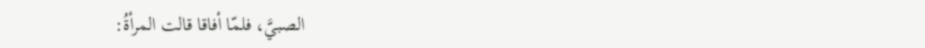الصبيَّ، فلمّا أفاقا قالت المرأةُ: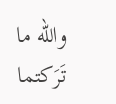والله ما تَرَكتما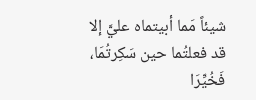شيئاً مَما أبيتماه عليَّ إلا قد فعلتُما حين سَكِرتُمَا، فَخُيِّرَا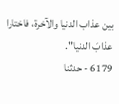بين عذاب الدنيا والآخرة، فاختارا عذابَ الدنيا".
6179 - حدثنا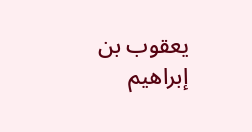يعقوب بن إبراهيم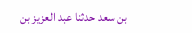بن سعد حدثنا عبد العزيز بن